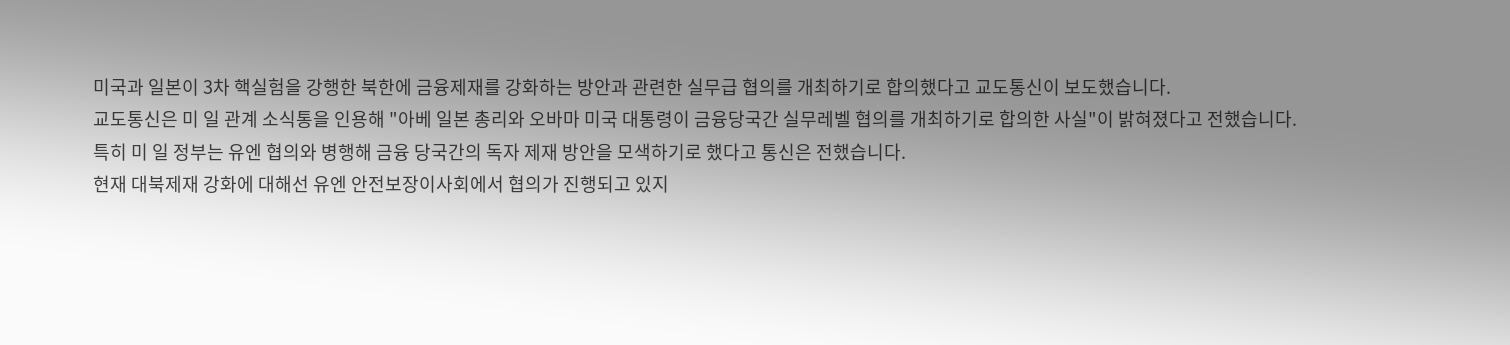미국과 일본이 3차 핵실험을 강행한 북한에 금융제재를 강화하는 방안과 관련한 실무급 협의를 개최하기로 합의했다고 교도통신이 보도했습니다.
교도통신은 미 일 관계 소식통을 인용해 "아베 일본 총리와 오바마 미국 대통령이 금융당국간 실무레벨 협의를 개최하기로 합의한 사실"이 밝혀졌다고 전했습니다.
특히 미 일 정부는 유엔 협의와 병행해 금융 당국간의 독자 제재 방안을 모색하기로 했다고 통신은 전했습니다.
현재 대북제재 강화에 대해선 유엔 안전보장이사회에서 협의가 진행되고 있지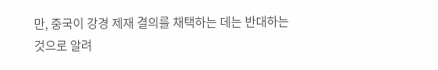만, 중국이 강경 제재 결의를 채택하는 데는 반대하는 것으로 알려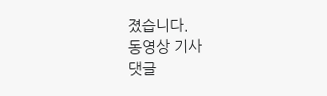졌습니다.
동영상 기사
댓글